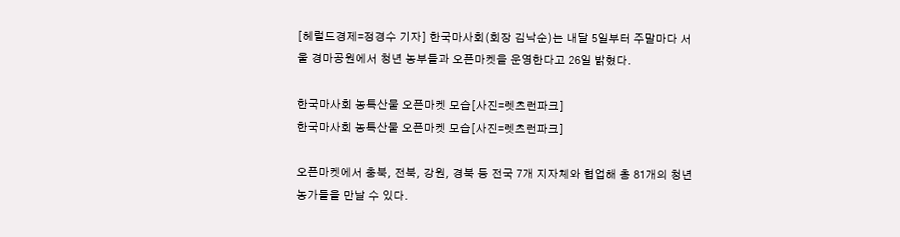[헤럴드경제=정경수 기자] 한국마사회(회장 김낙순)는 내달 5일부터 주말마다 서울 경마공원에서 청년 농부들과 오픈마켓을 운영한다고 26일 밝혔다.

한국마사회 농특산물 오픈마켓 모습[사진=렛츠런파크]
한국마사회 농특산물 오픈마켓 모습[사진=렛츠런파크]

오픈마켓에서 충북, 전북, 강원, 경북 등 전국 7개 지자체와 협업해 총 81개의 청년 농가들을 만날 수 있다.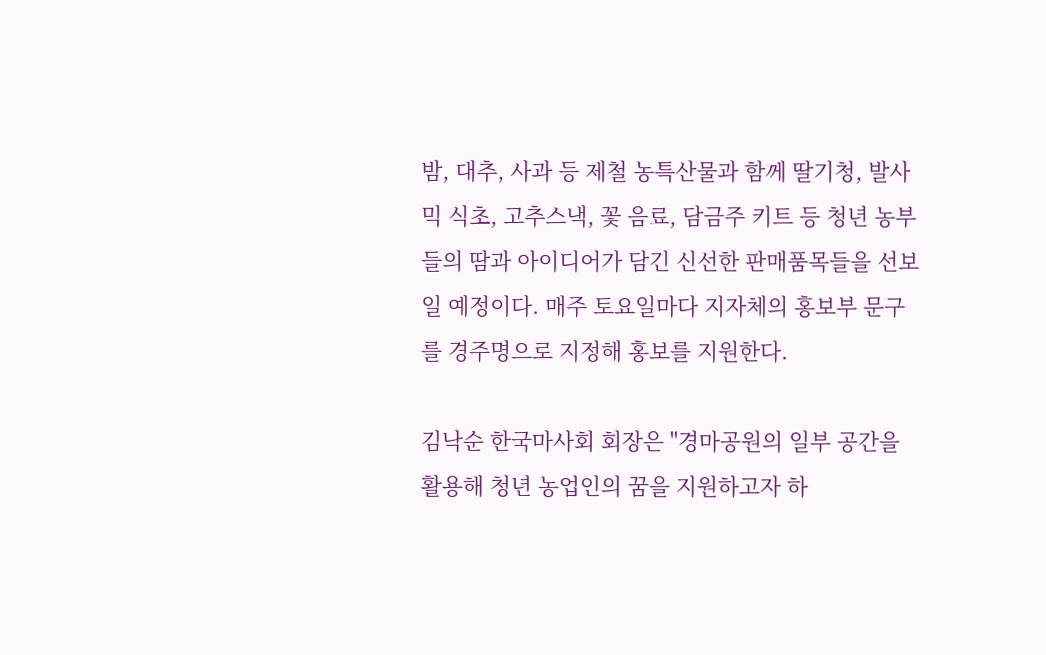밤, 대추, 사과 등 제철 농특산물과 함께 딸기청, 발사믹 식초, 고추스낵, 꽃 음료, 담금주 키트 등 청년 농부들의 땀과 아이디어가 담긴 신선한 판매품목들을 선보일 예정이다. 매주 토요일마다 지자체의 홍보부 문구를 경주명으로 지정해 홍보를 지원한다.

김낙순 한국마사회 회장은 "경마공원의 일부 공간을 활용해 청년 농업인의 꿈을 지원하고자 하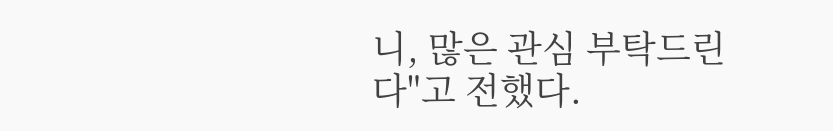니, 많은 관심 부탁드린다"고 전했다.